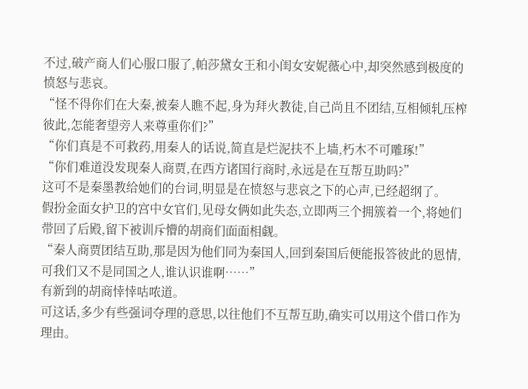不过,破产商人们心服口服了,帕莎黛女王和小闺女安妮薇心中,却突然感到极度的愤怒与悲哀。
“怪不得你们在大秦,被秦人瞧不起,身为拜火教徒,自己尚且不团结,互相倾轧压榨彼此,怎能奢望旁人来尊重你们?”
“你们真是不可救药,用秦人的话说,简直是烂泥扶不上墙,朽木不可雕琢!”
“你们难道没发现秦人商贾,在西方诸国行商时,永远是在互帮互助吗?”
这可不是秦墨教给她们的台词,明显是在愤怒与悲哀之下的心声,已经超纲了。
假扮金面女护卫的宫中女官们,见母女俩如此失态,立即两三个拥簇着一个,将她们带回了后殿,留下被训斥懵的胡商们面面相觑。
“秦人商贾团结互助,那是因为他们同为秦国人,回到秦国后便能报答彼此的恩情,可我们又不是同国之人,谁认识谁啊……”
有新到的胡商悻悻咕哝道。
可这话,多少有些强词夺理的意思,以往他们不互帮互助,确实可以用这个借口作为理由。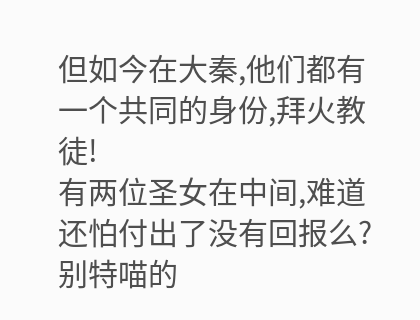但如今在大秦,他们都有一个共同的身份,拜火教徒!
有两位圣女在中间,难道还怕付出了没有回报么?
别特喵的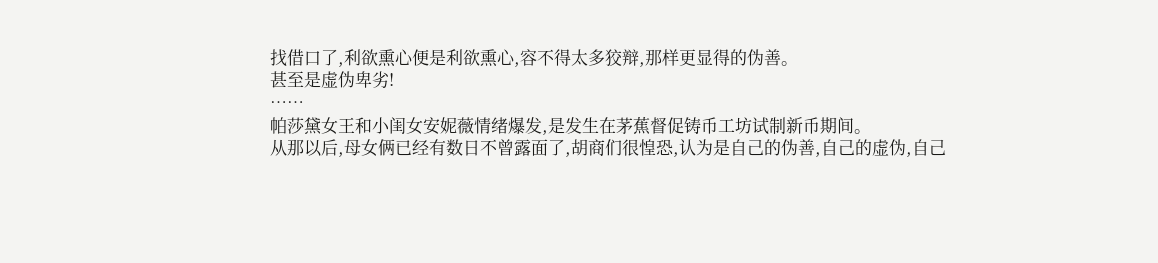找借口了,利欲熏心便是利欲熏心,容不得太多狡辩,那样更显得的伪善。
甚至是虚伪卑劣!
……
帕莎黛女王和小闺女安妮薇情绪爆发,是发生在茅蕉督促铸币工坊试制新币期间。
从那以后,母女俩已经有数日不曾露面了,胡商们很惶恐,认为是自己的伪善,自己的虚伪,自己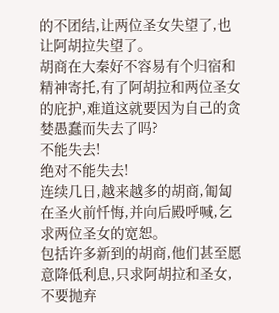的不团结,让两位圣女失望了,也让阿胡拉失望了。
胡商在大秦好不容易有个归宿和精神寄托,有了阿胡拉和两位圣女的庇护,难道这就要因为自己的贪婪愚蠢而失去了吗?
不能失去!
绝对不能失去!
连续几日,越来越多的胡商,匍匐在圣火前忏悔,并向后殿呼喊,乞求两位圣女的宽恕。
包括许多新到的胡商,他们甚至愿意降低利息,只求阿胡拉和圣女,不要抛弃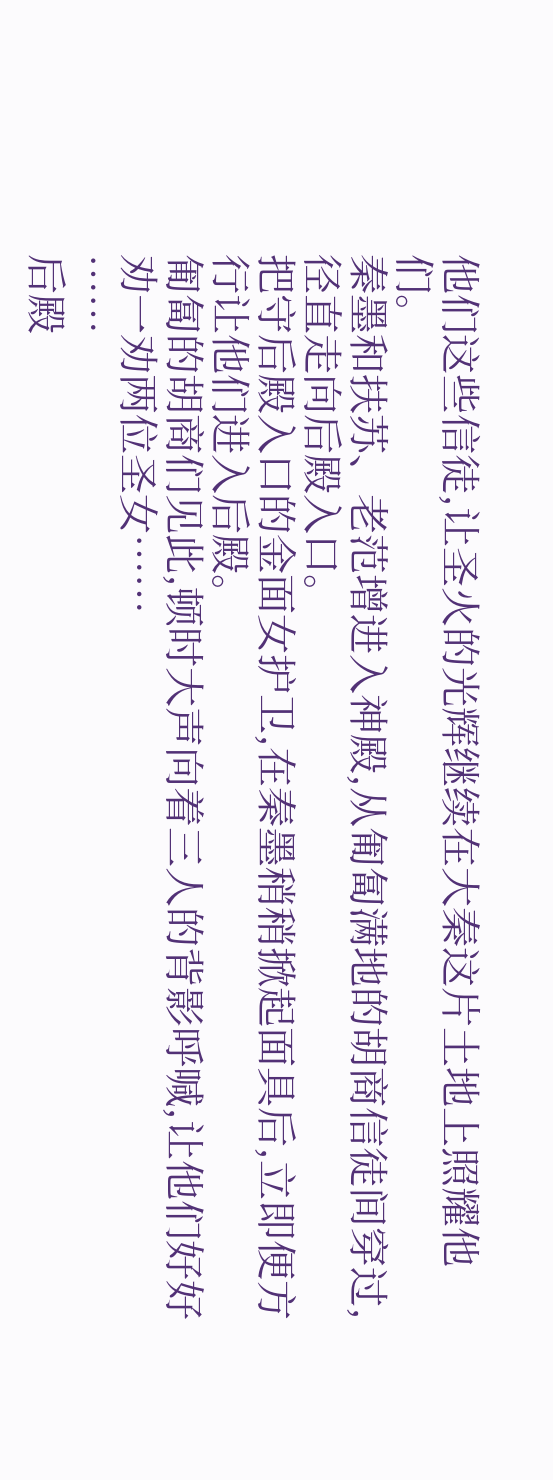他们这些信徒,让圣火的光辉继续在大秦这片土地上照耀他们。
秦墨和扶苏、老范增进入神殿,从匍匐满地的胡商信徒间穿过,径直走向后殿入口。
把守后殿入口的金面女护卫,在秦墨稍稍掀起面具后,立即便方行让他们进入后殿。
匍匐的胡商们见此,顿时大声向着三人的背影呼喊,让他们好好劝一劝两位圣女……
……
后殿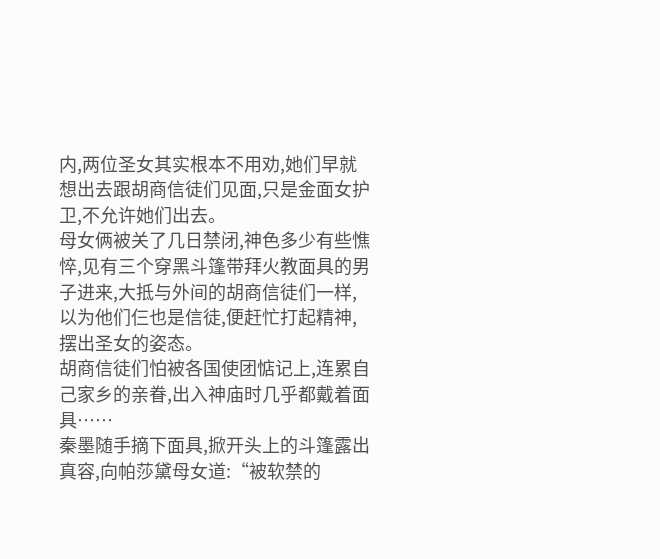内,两位圣女其实根本不用劝,她们早就想出去跟胡商信徒们见面,只是金面女护卫,不允许她们出去。
母女俩被关了几日禁闭,神色多少有些憔悴,见有三个穿黑斗篷带拜火教面具的男子进来,大抵与外间的胡商信徒们一样,以为他们仨也是信徒,便赶忙打起精神,摆出圣女的姿态。
胡商信徒们怕被各国使团惦记上,连累自己家乡的亲眷,出入神庙时几乎都戴着面具……
秦墨随手摘下面具,掀开头上的斗篷露出真容,向帕莎黛母女道:“被软禁的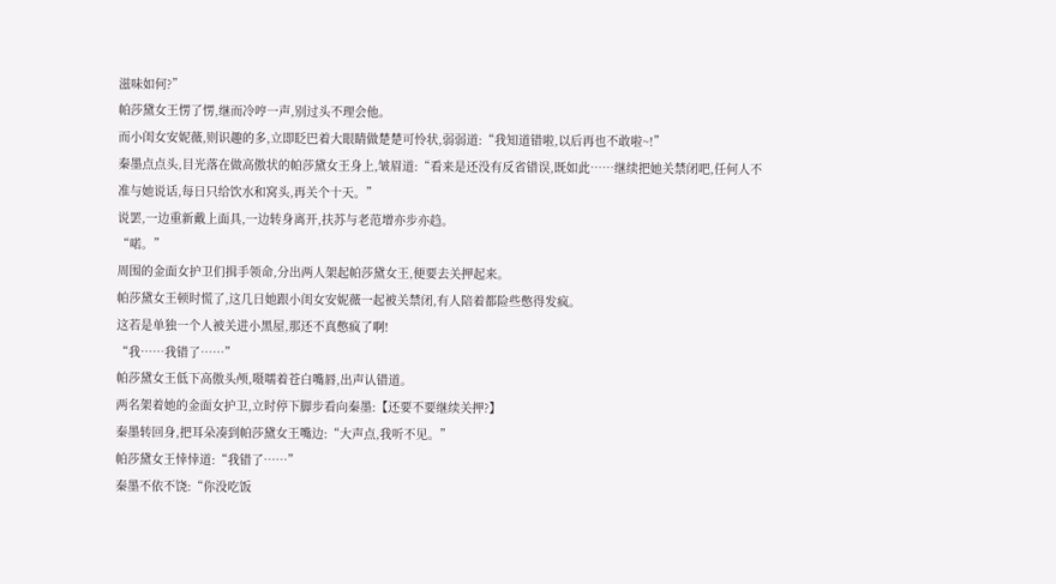滋味如何?”
帕莎黛女王愣了愣,继而冷哼一声,别过头不理会他。
而小闺女安妮薇,则识趣的多,立即眨巴着大眼睛做楚楚可怜状,弱弱道:“我知道错啦,以后再也不敢啦~!”
秦墨点点头,目光落在做高傲状的帕莎黛女王身上,皱眉道:“看来是还没有反省错误,既如此……继续把她关禁闭吧,任何人不准与她说话,每日只给饮水和窝头,再关个十天。”
说罢,一边重新戴上面具,一边转身离开,扶苏与老范增亦步亦趋。
“喏。”
周围的金面女护卫们揖手领命,分出两人架起帕莎黛女王,便要去关押起来。
帕莎黛女王顿时慌了,这几日她跟小闺女安妮薇一起被关禁闭,有人陪着都险些憋得发疯。
这若是单独一个人被关进小黑屋,那还不真憋疯了啊!
“我……我错了……”
帕莎黛女王低下高傲头颅,嗫嚅着苍白嘴唇,出声认错道。
两名架着她的金面女护卫,立时停下脚步看向秦墨:【还要不要继续关押?】
秦墨转回身,把耳朵凑到帕莎黛女王嘴边:“大声点,我听不见。”
帕莎黛女王悻悻道:“我错了……”
秦墨不依不饶:“你没吃饭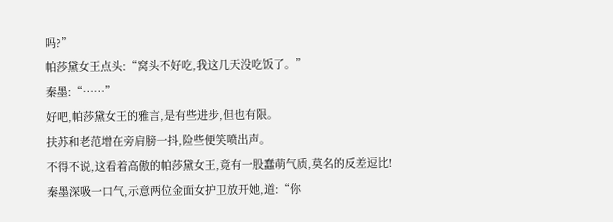吗?”
帕莎黛女王点头:“窝头不好吃,我这几天没吃饭了。”
秦墨:“……”
好吧,帕莎黛女王的雅言,是有些进步,但也有限。
扶苏和老范增在旁肩膀一抖,险些便笑喷出声。
不得不说,这看着高傲的帕莎黛女王,竟有一股蠢萌气质,莫名的反差逗比!
秦墨深吸一口气,示意两位金面女护卫放开她,道:“你